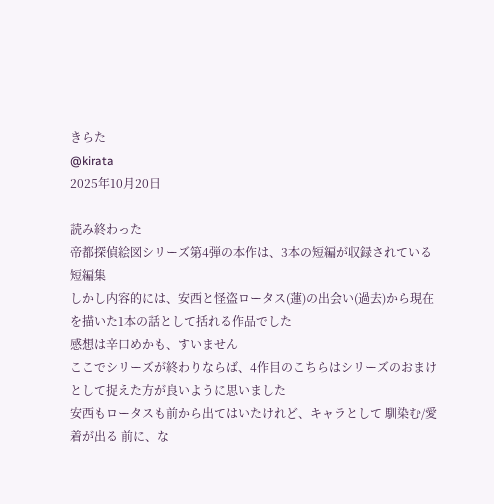きらた
@kirata
2025年10月20日

読み終わった
帝都探偵絵図シリーズ第4弾の本作は、3本の短編が収録されている短編集
しかし内容的には、安西と怪盗ロータス(蓮)の出会い(過去)から現在を描いた1本の話として括れる作品でした
感想は辛口めかも、すいません
ここでシリーズが終わりならば、4作目のこちらはシリーズのおまけとして捉えた方が良いように思いました
安西もロータスも前から出てはいたけれど、キャラとして 馴染む/愛着が出る 前に、な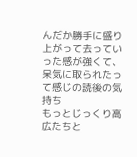んだか勝手に盛り上がって去っていった感が強くて、呆気に取られたって感じの読後の気持ち
もっとじっくり高広たちと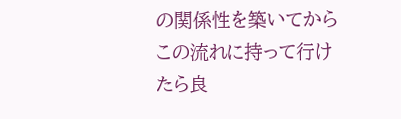の関係性を築いてからこの流れに持って行けたら良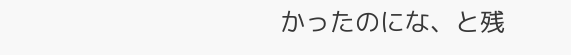かったのにな、と残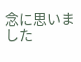念に思いました